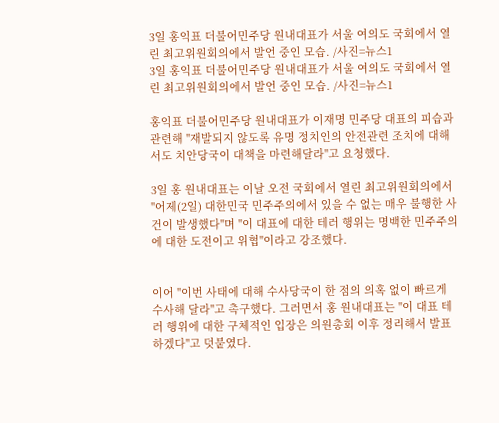3일 홍익표 더불어민주당 원내대표가 서울 여의도 국회에서 열린 최고위원회의에서 발언 중인 모습. /사진=뉴스1
3일 홍익표 더불어민주당 원내대표가 서울 여의도 국회에서 열린 최고위원회의에서 발언 중인 모습. /사진=뉴스1

홍익표 더불어민주당 원내대표가 이재명 민주당 대표의 피습과 관련해 "재발되지 않도록 유명 정치인의 안전관련 조치에 대해서도 치안당국이 대책을 마련해달라"고 요청했다.

3일 홍 원내대표는 이날 오전 국회에서 열린 최고위원회의에서 "어제(2일) 대한민국 민주주의에서 있을 수 없는 매우 불행한 사건이 발생했다"며 "이 대표에 대한 테러 행위는 명백한 민주주의에 대한 도전이고 위협"이라고 강조했다.


이어 "이번 사태에 대해 수사당국이 한 점의 의혹 없이 빠르게 수사해 달라"고 촉구했다. 그러면서 홍 원내대표는 "이 대표 테러 행위에 대한 구체적인 입장은 의원총회 이후 정리해서 발표하겠다"고 덧붙였다.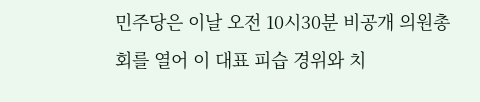민주당은 이날 오전 10시30분 비공개 의원총회를 열어 이 대표 피습 경위와 치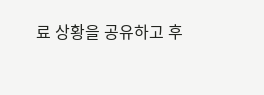료 상황을 공유하고 후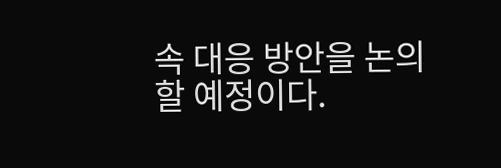속 대응 방안을 논의할 예정이다.